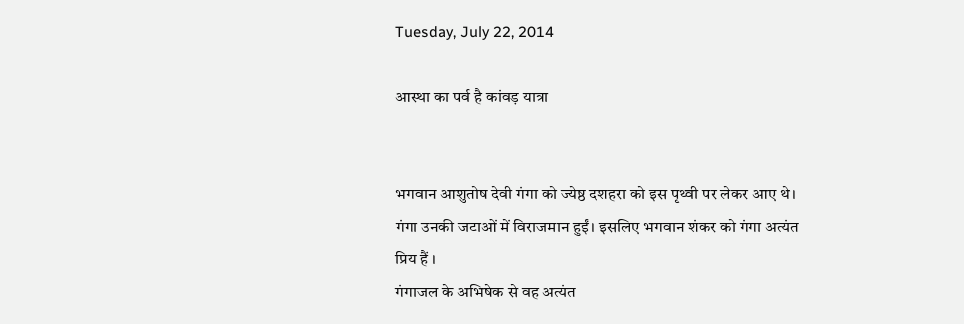Tuesday, July 22, 2014

आस्था का पर्व है कांवड़ यात्रा


भगवान आशुतोष देवी गंगा को ज्येष्ठ दशहरा को इस पृथ्वी पर लेकर आए थे। गंगा उनकी जटाओं में विराजमान हुईं। इसलिए भगवान शंकर को गंगा अत्यंत प्रिय हैं ।
गंगाजल के अभिषेक से वह अत्यंत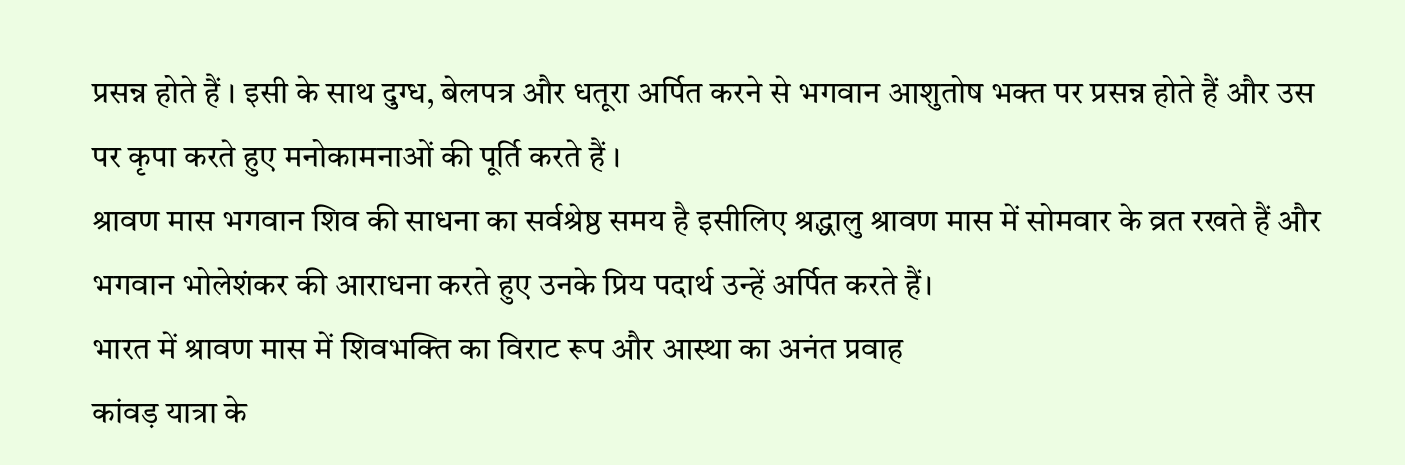प्रसन्न होते हैं । इसी के साथ दुग्ध, बेलपत्र और धतूरा अर्पित करने से भगवान आशुतोष भक्त पर प्रसन्न होते हैं और उस पर कृपा करते हुए मनोकामनाओं की पूर्ति करते हैं ।
श्रावण मास भगवान शिव की साधना का सर्वश्रेष्ठ समय है इसीलिए श्रद्धालु श्रावण मास में सोमवार के व्रत रखते हैं और भगवान भोलेशंकर की आराधना करते हुए उनके प्रिय पदार्थ उन्हें अर्पित करते हैं।
भारत में श्रावण मास में शिवभक्ति का विराट रूप और आस्था का अनंत प्रवाह
कांवड़ यात्रा के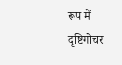रूप में दृष्टिगोचर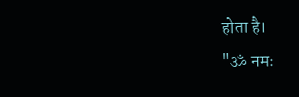होता है।
"ॐ नमः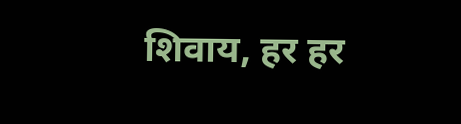शिवाय, हर हर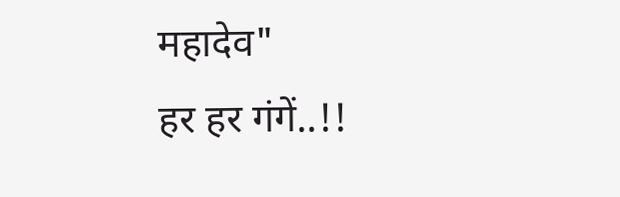महादेव"
हर हर गंगें..!!